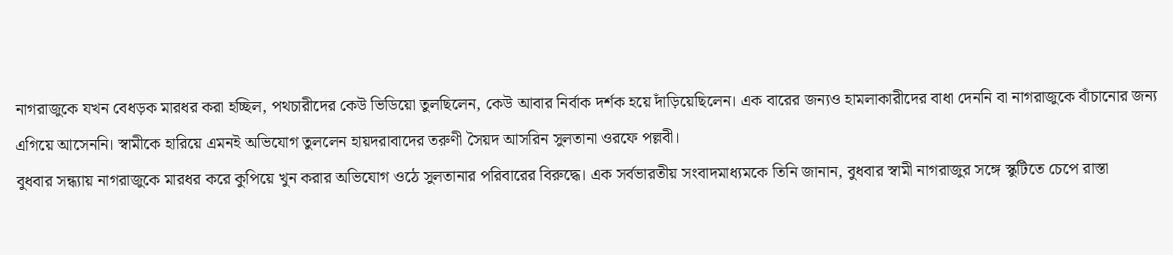নাগরাজুকে যখন বেধড়ক মারধর করা হচ্ছিল, পথচারীদের কেউ ভিডিয়ো তুলছিলেন, কেউ আবার নির্বাক দর্শক হয়ে দাঁড়িয়েছিলেন। এক বারের জন্যও হামলাকারীদের বাধা দেননি বা নাগরাজুকে বাঁচানোর জন্য এগিয়ে আসেননি। স্বামীকে হারিয়ে এমনই অভিযোগ তুললেন হায়দরাবাদের তরুণী সৈয়দ আসরিন সুলতানা ওরফে পল্লবী।
বুধবার সন্ধ্যায় নাগরাজুকে মারধর করে কুপিয়ে খুন করার অভিযোগ ওঠে সুলতানার পরিবারের বিরুদ্ধে। এক সর্বভারতীয় সংবাদমাধ্যমকে তিনি জানান, বুধবার স্বামী নাগরাজুর সঙ্গে স্কুটিতে চেপে রাস্তা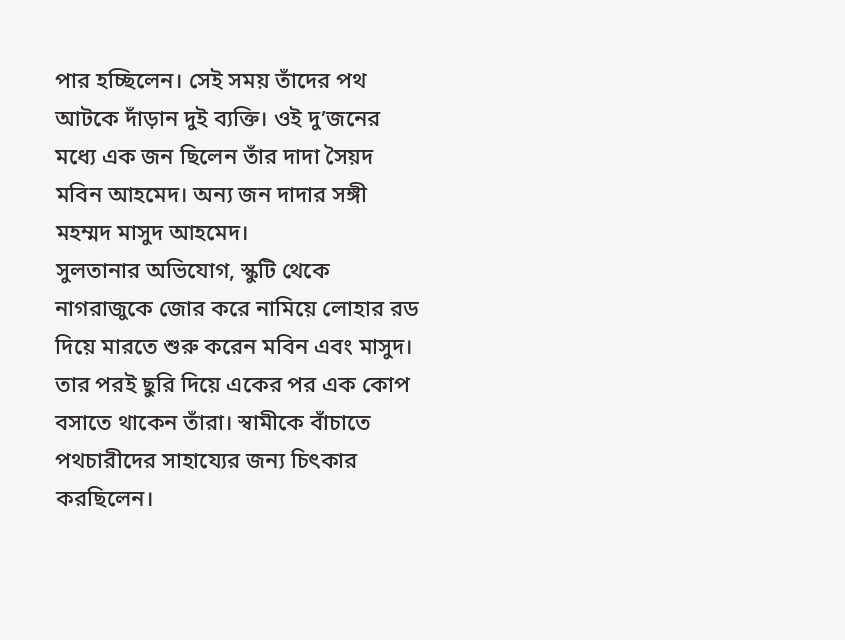পার হচ্ছিলেন। সেই সময় তাঁদের পথ আটকে দাঁড়ান দুই ব্যক্তি। ওই দু’জনের মধ্যে এক জন ছিলেন তাঁর দাদা সৈয়দ মবিন আহমেদ। অন্য জন দাদার সঙ্গী মহম্মদ মাসুদ আহমেদ।
সুলতানার অভিযোগ, স্কুটি থেকে নাগরাজুকে জোর করে নামিয়ে লোহার রড দিয়ে মারতে শুরু করেন মবিন এবং মাসুদ। তার পরই ছুরি দিয়ে একের পর এক কোপ বসাতে থাকেন তাঁরা। স্বামীকে বাঁচাতে পথচারীদের সাহায্যের জন্য চিৎকার করছিলেন।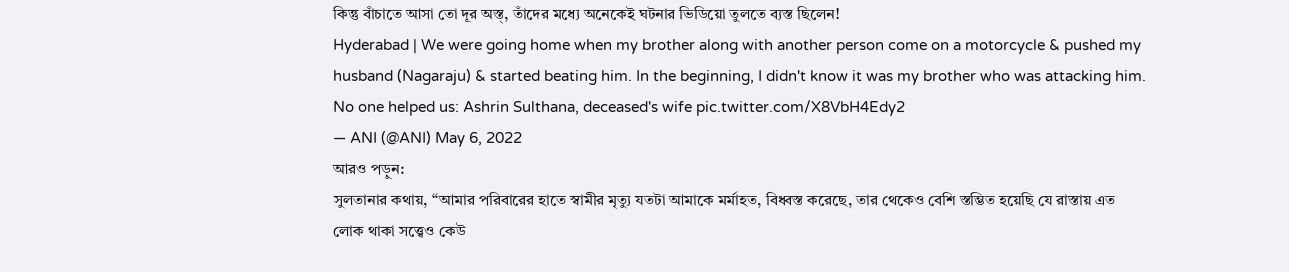কিন্তু বাঁচাতে আসা তো দূর অস্ত্, তাঁদের মধ্যে অনেকেই ঘটনার ভিডিয়ো তুলতে ব্যস্ত ছিলেন!
Hyderabad | We were going home when my brother along with another person come on a motorcycle & pushed my husband (Nagaraju) & started beating him. In the beginning, I didn't know it was my brother who was attacking him. No one helped us: Ashrin Sulthana, deceased's wife pic.twitter.com/X8VbH4Edy2
— ANI (@ANI) May 6, 2022
আরও পড়ুন:
সুলতানার কথায়, “আমার পরিবারের হাতে স্বামীর মৃত্যু যতটা আমাকে মর্মাহত, বিধ্বস্ত করেছে, তার থেকেও বেশি স্তম্ভিত হয়েছি যে রাস্তায় এত লোক থাকা সত্ত্বেও কেউ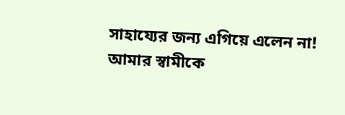সাহায্যের জন্য এগিয়ে এলেন না! আমার স্বামীকে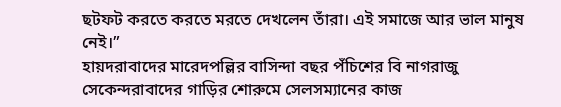ছটফট করতে করতে মরতে দেখলেন তাঁরা। এই সমাজে আর ভাল মানুষ নেই।”
হায়দরাবাদের মারেদপল্লির বাসিন্দা বছর পঁচিশের বি নাগরাজু সেকেন্দরাবাদের গাড়ির শোরুমে সেলসম্যানের কাজ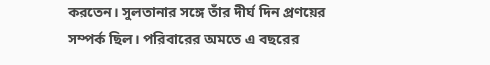করতেন। সুলতানার সঙ্গে তাঁর দীর্ঘ দিন প্রণয়ের সম্পর্ক ছিল। পরিবারের অমতে এ বছরের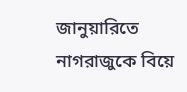জানুয়ারিতে নাগরাজুকে বিয়ে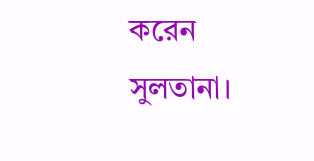করেন সুলতানা।